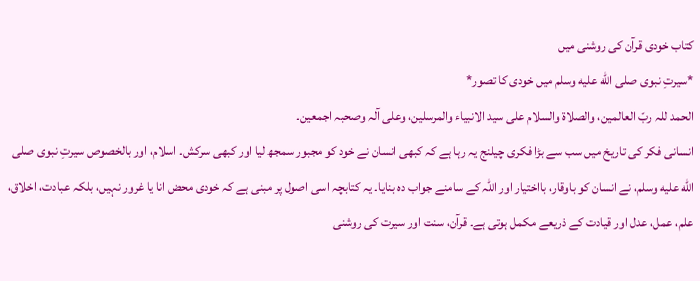کتاب خودی قرآن کی روشنی میں
*سیرتِ نبوی صلى الله عليه وسلم میں خودی کا تصور*
الحمد للہ ربّ العالمین، والصلاۃ والسلام علی سید الانبیاء والمرسلین، وعلی آلہ وصحبہ اجمعین۔
انسانی فکر کی تاریخ میں سب سے بڑا فکری چیلنج یہ رہا ہے کہ کبھی انسان نے خود کو مجبور سمجھ لیا اور کبھی سرکش۔ اسلام، اور بالخصوص سیرتِ نبوی صلى الله عليه وسلم، نے انسان کو باوقار، بااختیار اور اللہ کے سامنے جواب دہ بنایا۔ یہ کتابچہ اسی اصول پر مبنی ہے کہ خودی محض انا یا غرور نہیں، بلکہ عبادت، اخلاق، علم، عمل، عدل اور قیادت کے ذریعے مکمل ہوتی ہے۔ قرآن، سنت اور سیرت کی روشنی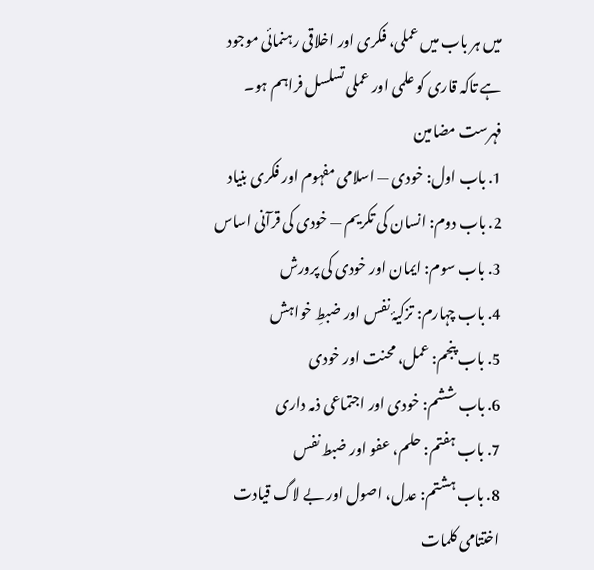میں ہر باب میں عملی، فکری اور اخلاقی رہنمائی موجود ہے تاکہ قاری کو علمی اور عملی تسلسل فراہم ہو۔
فہرست مضامین
1. باب اول: خودی — اسلامی مفہوم اور فکری بنیاد
2. باب دوم: انسان کی تکریم — خودی کی قرآنی اساس
3. باب سوم: ایمان اور خودی کی پرورش
4. باب چہارم: تزکیۂ نفس اور ضبطِ خواہش
5. باب پنجم: عمل، محنت اور خودی
6. باب ششم: خودی اور اجتماعی ذمہ داری
7. باب ہفتم: حلم، عفو اور ضبط نفس
8. باب ہشتم: عدل، اصول اور بے لاگ قیادت اختتامی کلمات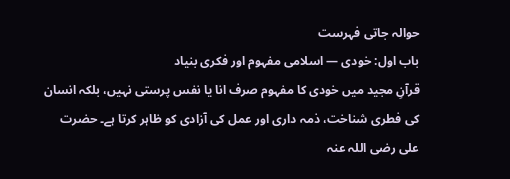حوالہ جاتی فہرست
باب اول: خودی — اسلامی مفہوم اور فکری بنیاد
قرآنِ مجید میں خودی کا مفہوم صرف انا یا نفس پرستی نہیں، بلکہ انسان کی فطری شناخت، ذمہ داری اور عمل کی آزادی کو ظاہر کرتا ہے۔ حضرت علی رضی اللہ عنہ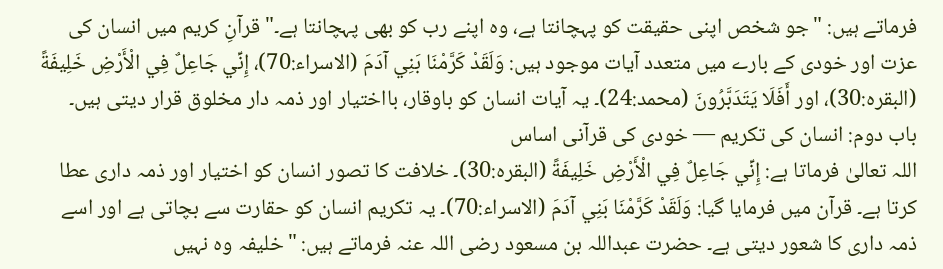فرماتے ہیں: "جو شخص اپنی حقیقت کو پہچانتا ہے، وہ اپنے رب کو بھی پہچانتا ہے۔" قرآنِ کریم میں انسان کی عزت اور خودی کے بارے میں متعدد آیات موجود ہیں: وَلَقَدْ كَرَّمْنَا بَنِي آدَمَ (الاسراء:70)، إِنِّي جَاعِلٌ فِي الْأَرْضِ خَلِيفَةً (البقرہ:30)، اور أَفَلَا يَتَدَبَّرُونَ (محمد:24)۔ یہ آیات انسان کو باوقار، بااختیار اور ذمہ دار مخلوق قرار دیتی ہیں۔
باب دوم: انسان کی تکریم — خودی کی قرآنی اساس
اللہ تعالیٰ فرماتا ہے: إِنِّي جَاعِلٌ فِي الْأَرْضِ خَلِيفَةً (البقرہ:30)۔ خلافت کا تصور انسان کو اختیار اور ذمہ داری عطا کرتا ہے۔ قرآن میں فرمایا گیا: وَلَقَدْ كَرَّمْنَا بَنِي آدَمَ (الاسراء:70)۔ یہ تکریم انسان کو حقارت سے بچاتی ہے اور اسے ذمہ داری کا شعور دیتی ہے۔ حضرت عبداللہ بن مسعود رضی اللہ عنہ فرماتے ہیں: "خلیفہ وہ نہیں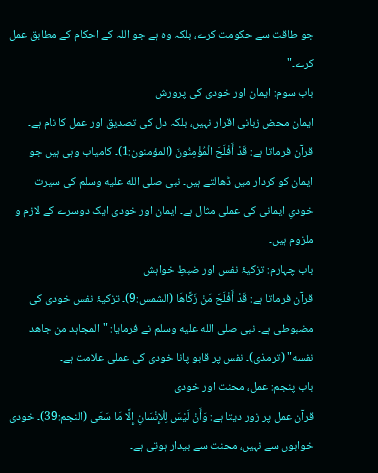جو طاقت سے حکومت کرے، بلکہ وہ ہے جو اللہ کے احکام کے مطابق عمل کرے۔"
باب سوم: ایمان اور خودی کی پرورش
ایمان محض زبانی اقرار نہیں، بلکہ دل کی تصدیق اور عمل کا نام ہے۔ قرآن فرماتا ہے: قَدْ أَفْلَحَ الْمُؤْمِنُونَ (المؤمنون:1)۔ کامیاب وہی ہیں جو ایمان کو کردار میں ڈھالتے ہیں۔ نبی صلى الله عليه وسلم کی سیرت خودیِ ایمانی کی عملی مثال ہے۔ ایمان اور خودی ایک دوسرے کے لازم و ملزوم ہیں۔
باب چہارم: تزکیۂ نفس اور ضبطِ خواہش
قرآن فرماتا ہے: قَدْ أَفْلَحَ مَنْ زَكَّاهَا (الشمس:9)۔ تزکیۂ نفس خودی کی مضبوطی ہے۔ نبی صلى الله عليه وسلم نے فرمایا: "المجاہد من جاهد نفسه" (ترمذی)۔ نفس پر قابو پانا خودی کی عملی علامت ہے۔
باب پنجم: عمل، محنت اور خودی
قرآن عمل پر زور دیتا ہے: وَأَنْ لَيْسَ لِلْإِنْسَانِ إِلَّا مَا سَعَى (النجم:39)۔ خودی خوابوں سے نہیں، محنت سے بیدار ہوتی ہے۔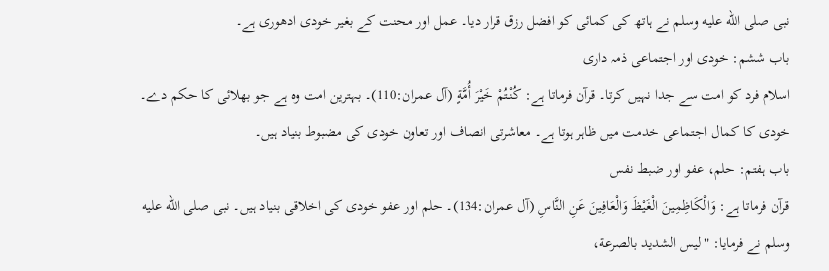نبی صلى الله عليه وسلم نے ہاتھ کی کمائی کو افضل رزق قرار دیا۔ عمل اور محنت کے بغیر خودی ادھوری ہے۔
باب ششم: خودی اور اجتماعی ذمہ داری
اسلام فرد کو امت سے جدا نہیں کرتا۔ قرآن فرماتا ہے: كُنْتُمْ خَيْرَ أُمَّةٍ (آل عمران:110)۔ بہترین امت وہ ہے جو بھلائی کا حکم دے۔ خودی کا کمال اجتماعی خدمت میں ظاہر ہوتا ہے۔ معاشرتی انصاف اور تعاون خودی کی مضبوط بنیاد ہیں۔
باب ہفتم: حلم، عفو اور ضبط نفس
قرآن فرماتا ہے: وَالْكَاظِمِينَ الْغَيْظَ وَالْعَافِينَ عَنِ النَّاسِ (آل عمران:134)۔ حلم اور عفو خودی کی اخلاقی بنیاد ہیں۔ نبی صلى الله عليه وسلم نے فرمایا: "ليس الشديد بالصرعة،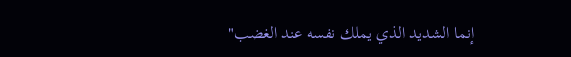إنما الشديد الذي يملك نفسه عند الغضب"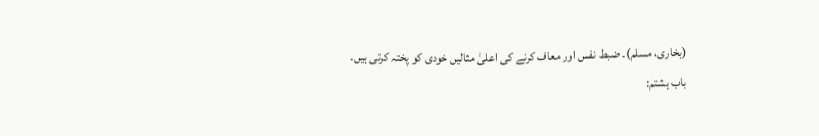(بخاری، مسلم)۔ ضبط نفس اور معاف کرنے کی اعلیٰ مثالیں خودی کو پختہ کرتی ہیں۔
باب ہشتم: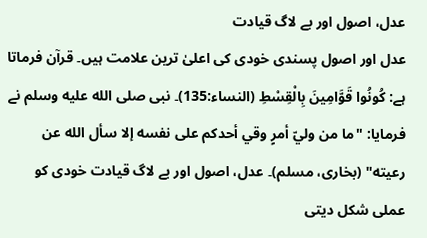عدل، اصول اور بے لاگ قیادت
عدل اور اصول پسندی خودی کی اعلیٰ ترین علامت ہیں۔ قرآن فرماتا ہے: كُونُوا قَوَّامِينَ بِالْقِسْطِ (النساء:135)۔ نبی صلى الله عليه وسلم نے فرمایا: "ما من وليّ أمرٍ وقي أحدكم على نفسه إلا سأل الله عن رعيته" (بخاری، مسلم)۔ عدل، اصول اور بے لاگ قیادت خودی کو عملی شکل دیتی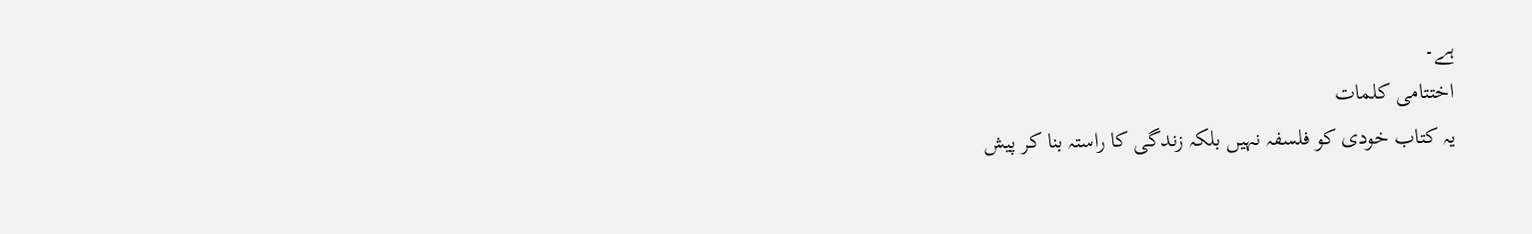ہے۔
اختتامی کلمات
یہ کتاب خودی کو فلسفہ نہیں بلکہ زندگی کا راستہ بنا کر پیش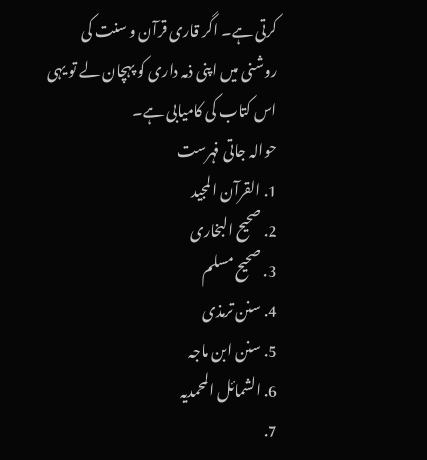کرتی ہے۔ اگر قاری قرآن و سنت کی روشنی میں اپنی ذمہ داری کو پہچان لے تو یہی اس کتاب کی کامیابی ہے۔
حوالہ جاتی فہرست
1. القرآن المجید
2. صحیح البخاری
3. صحیح مسلم
4. سنن ترمذی
5. سنن ابن ماجہ
6. الشمائل المحمدیہ
7.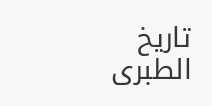تاریخ الطبری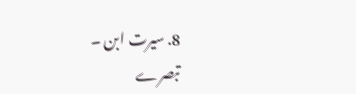8. سیرت ابن ۔
تبصرے